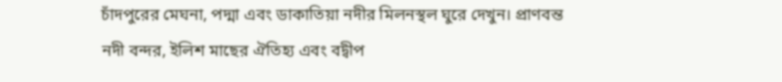চাঁদপুরের মেঘনা, পদ্মা এবং ডাকাতিয়া নদীর মিলনস্থল ঘুরে দেখুন। প্রাণবন্ত নদী বন্দর, ইলিশ মাছের ঐতিহ্য এবং বদ্বীপ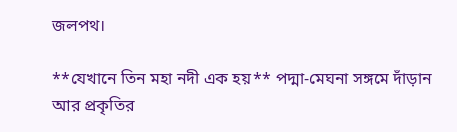জলপথ।

**যেখানে তিন মহা নদী এক হয়** পদ্মা-মেঘনা সঙ্গমে দাঁড়ান আর প্রকৃতির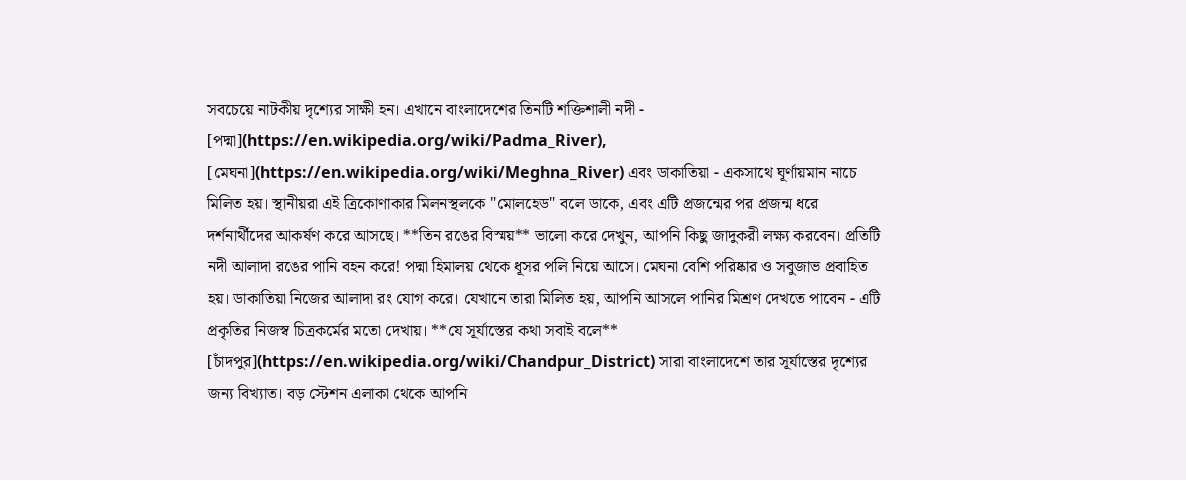সবচেয়ে নাটকীয় দৃশ্যের সাক্ষী হন। এখানে বাংলাদেশের তিনটি শক্তিশালী নদী - [পদ্মা](https://en.wikipedia.org/wiki/Padma_River), [মেঘনা](https://en.wikipedia.org/wiki/Meghna_River) এবং ডাকাতিয়া - একসাথে ঘূর্ণায়মান নাচে মিলিত হয়। স্থানীয়রা এই ত্রিকোণাকার মিলনস্থলকে "মোলহেড" বলে ডাকে, এবং এটি প্রজন্মের পর প্রজন্ম ধরে দর্শনার্থীদের আকর্ষণ করে আসছে। **তিন রঙের বিস্ময়** ভালো করে দেখুন, আপনি কিছু জাদুকরী লক্ষ্য করবেন। প্রতিটি নদী আলাদা রঙের পানি বহন করে! পদ্মা হিমালয় থেকে ধূসর পলি নিয়ে আসে। মেঘনা বেশি পরিষ্কার ও সবুজাভ প্রবাহিত হয়। ডাকাতিয়া নিজের আলাদা রং যোগ করে। যেখানে তারা মিলিত হয়, আপনি আসলে পানির মিশ্রণ দেখতে পাবেন - এটি প্রকৃতির নিজস্ব চিত্রকর্মের মতো দেখায়। **যে সূর্যাস্তের কথা সবাই বলে** [চাঁদপুর](https://en.wikipedia.org/wiki/Chandpur_District) সারা বাংলাদেশে তার সূর্যাস্তের দৃশ্যের জন্য বিখ্যাত। বড় স্টেশন এলাকা থেকে আপনি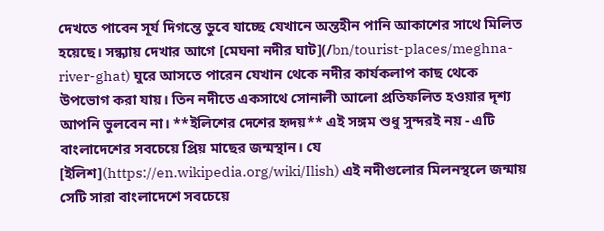দেখতে পাবেন সূর্য দিগন্তে ডুবে যাচ্ছে যেখানে অন্তহীন পানি আকাশের সাথে মিলিত হয়েছে। সন্ধ্যায় দেখার আগে [মেঘনা নদীর ঘাট](/bn/tourist-places/meghna-river-ghat) ঘুরে আসতে পারেন যেখান থেকে নদীর কার্যকলাপ কাছ থেকে উপভোগ করা যায়। তিন নদীতে একসাথে সোনালী আলো প্রতিফলিত হওয়ার দৃশ্য আপনি ভুলবেন না। **ইলিশের দেশের হৃদয়** এই সঙ্গম শুধু সুন্দরই নয় - এটি বাংলাদেশের সবচেয়ে প্রিয় মাছের জন্মস্থান। যে [ইলিশ](https://en.wikipedia.org/wiki/Ilish) এই নদীগুলোর মিলনস্থলে জন্মায় সেটি সারা বাংলাদেশে সবচেয়ে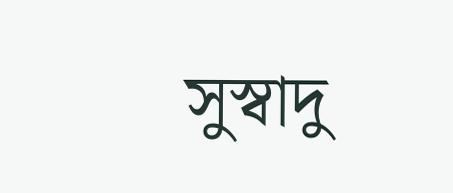সুস্বাদু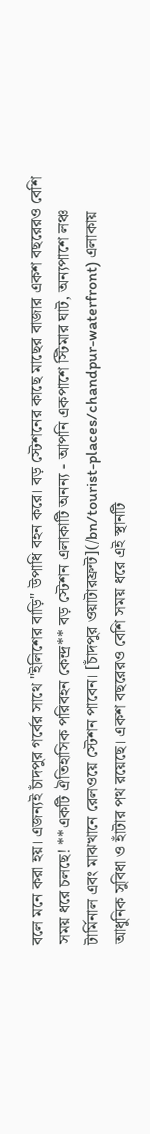বলে মনে করা হয়। এজন্যই চাঁদপুর গর্বের সাথে "ইলিশের বাড়ি" উপাধি বহন করে। বড় স্টেশনের কাছে মাছের বাজার একশ বছরেরও বেশি সময় ধরে চলছে! **একটি ঐতিহাসিক পরিবহন কেন্দ্র** বড় স্টেশন এলাকাটি অনন্য - আপনি একপাশে স্টিমার ঘাট, অন্যপাশে লঞ্চ টার্মিনাল এবং মাঝখানে রেলওয়ে স্টেশন পাবেন। [চাঁদপুর ওয়াটারফ্রন্ট](/bn/tourist-places/chandpur-waterfront) এলাকায় আধুনিক সুবিধা ও হাঁটার পথ রয়েছে। একশ বছরেরও বেশি সময় ধরে এই স্থানটি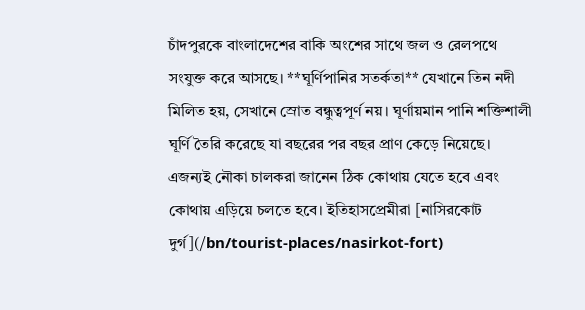চাঁদপুরকে বাংলাদেশের বাকি অংশের সাথে জল ও রেলপথে সংযুক্ত করে আসছে। **ঘূর্ণিপানির সতর্কতা** যেখানে তিন নদী মিলিত হয়, সেখানে স্রোত বন্ধুত্বপূর্ণ নয়। ঘূর্ণায়মান পানি শক্তিশালী ঘূর্ণি তৈরি করেছে যা বছরের পর বছর প্রাণ কেড়ে নিয়েছে। এজন্যই নৌকা চালকরা জানেন ঠিক কোথায় যেতে হবে এবং কোথায় এড়িয়ে চলতে হবে। ইতিহাসপ্রেমীরা [নাসিরকোট দুর্গ](/bn/tourist-places/nasirkot-fort)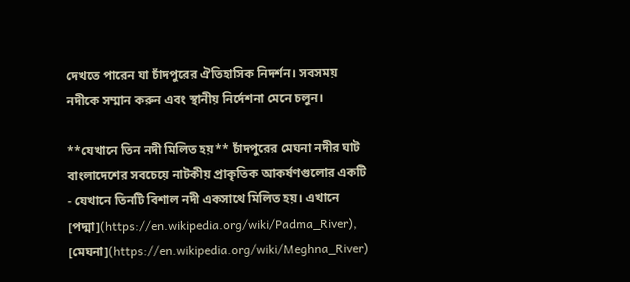দেখতে পারেন যা চাঁদপুরের ঐতিহাসিক নিদর্শন। সবসময় নদীকে সম্মান করুন এবং স্থানীয় নির্দেশনা মেনে চলুন।

**যেখানে তিন নদী মিলিত হয়** চাঁদপুরের মেঘনা নদীর ঘাট বাংলাদেশের সবচেয়ে নাটকীয় প্রাকৃতিক আকর্ষণগুলোর একটি - যেখানে তিনটি বিশাল নদী একসাথে মিলিত হয়। এখানে [পদ্মা](https://en.wikipedia.org/wiki/Padma_River), [মেঘনা](https://en.wikipedia.org/wiki/Meghna_River)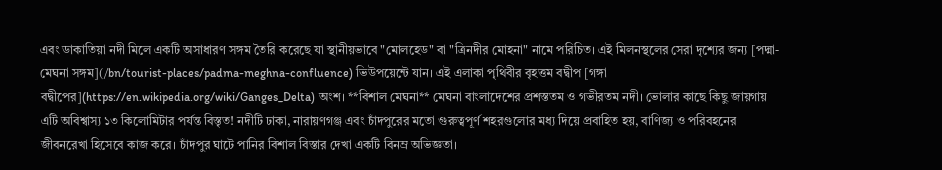এবং ডাকাতিয়া নদী মিলে একটি অসাধারণ সঙ্গম তৈরি করেছে যা স্থানীয়ভাবে "মোলহেড" বা "ত্রিনদীর মোহনা" নামে পরিচিত। এই মিলনস্থলের সেরা দৃশ্যের জন্য [পদ্মা-মেঘনা সঙ্গম](/bn/tourist-places/padma-meghna-confluence) ভিউপয়েন্টে যান। এই এলাকা পৃথিবীর বৃহত্তম বদ্বীপ [গঙ্গা বদ্বীপের](https://en.wikipedia.org/wiki/Ganges_Delta) অংশ। **বিশাল মেঘনা** মেঘনা বাংলাদেশের প্রশস্ততম ও গভীরতম নদী। ভোলার কাছে কিছু জায়গায় এটি অবিশ্বাস্য ১৩ কিলোমিটার পর্যন্ত বিস্তৃত! নদীটি ঢাকা, নারায়ণগঞ্জ এবং চাঁদপুরের মতো গুরুত্বপূর্ণ শহরগুলোর মধ্য দিয়ে প্রবাহিত হয়, বাণিজ্য ও পরিবহনের জীবনরেখা হিসেবে কাজ করে। চাঁদপুর ঘাটে পানির বিশাল বিস্তার দেখা একটি বিনম্র অভিজ্ঞতা।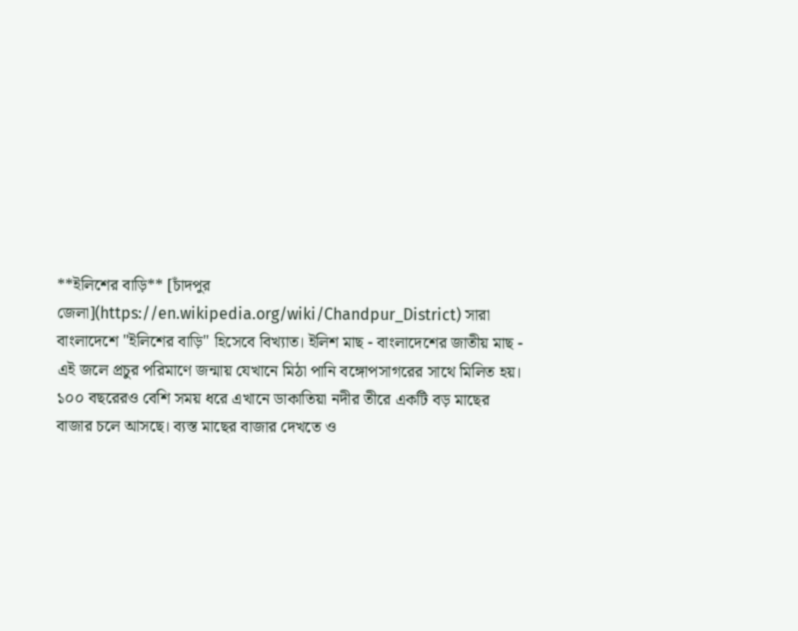**ইলিশের বাড়ি** [চাঁদপুর জেলা](https://en.wikipedia.org/wiki/Chandpur_District) সারা বাংলাদেশে "ইলিশের বাড়ি" হিসেবে বিখ্যাত। ইলিশ মাছ - বাংলাদেশের জাতীয় মাছ - এই জলে প্রচুর পরিমাণে জন্মায় যেখানে মিঠা পানি বঙ্গোপসাগরের সাথে মিলিত হয়। ১০০ বছরেরও বেশি সময় ধরে এখানে ডাকাতিয়া নদীর তীরে একটি বড় মাছের বাজার চলে আসছে। ব্যস্ত মাছের বাজার দেখতে ও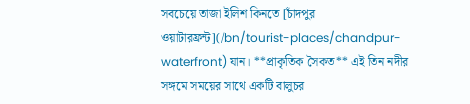সবচেয়ে তাজা ইলিশ কিনতে [চাঁদপুর ওয়াটারফ্রন্ট](/bn/tourist-places/chandpur-waterfront) যান। **প্রাকৃতিক সৈকত** এই তিন নদীর সঙ্গমে সময়ের সাথে একটি বালুচর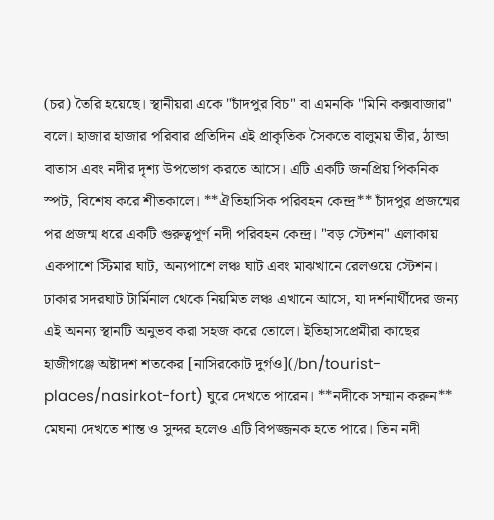(চর) তৈরি হয়েছে। স্থানীয়রা একে "চাঁদপুর বিচ" বা এমনকি "মিনি কক্সবাজার" বলে। হাজার হাজার পরিবার প্রতিদিন এই প্রাকৃতিক সৈকতে বালুময় তীর, ঠান্ডা বাতাস এবং নদীর দৃশ্য উপভোগ করতে আসে। এটি একটি জনপ্রিয় পিকনিক স্পট, বিশেষ করে শীতকালে। **ঐতিহাসিক পরিবহন কেন্দ্র** চাঁদপুর প্রজন্মের পর প্রজন্ম ধরে একটি গুরুত্বপূর্ণ নদী পরিবহন কেন্দ্র। "বড় স্টেশন" এলাকায় একপাশে স্টিমার ঘাট, অন্যপাশে লঞ্চ ঘাট এবং মাঝখানে রেলওয়ে স্টেশন। ঢাকার সদরঘাট টার্মিনাল থেকে নিয়মিত লঞ্চ এখানে আসে, যা দর্শনার্থীদের জন্য এই অনন্য স্থানটি অনুভব করা সহজ করে তোলে। ইতিহাসপ্রেমীরা কাছের হাজীগঞ্জে অষ্টাদশ শতকের [নাসিরকোট দুর্গও](/bn/tourist-places/nasirkot-fort) ঘুরে দেখতে পারেন। **নদীকে সম্মান করুন** মেঘনা দেখতে শান্ত ও সুন্দর হলেও এটি বিপজ্জনক হতে পারে। তিন নদী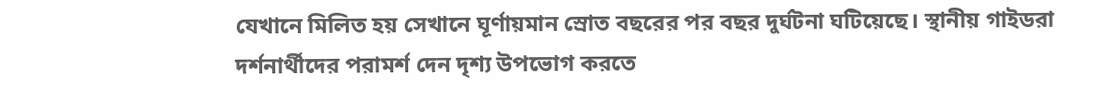যেখানে মিলিত হয় সেখানে ঘূর্ণায়মান স্রোত বছরের পর বছর দুর্ঘটনা ঘটিয়েছে। স্থানীয় গাইডরা দর্শনার্থীদের পরামর্শ দেন দৃশ্য উপভোগ করতে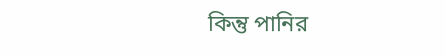কিন্তু পানির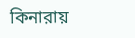কিনারায়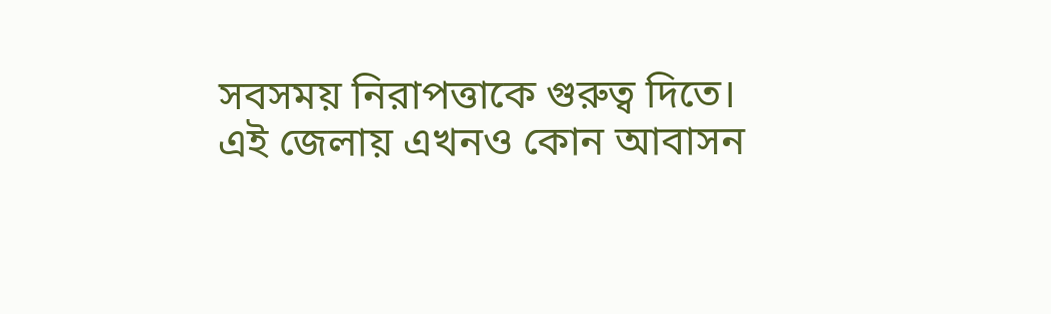সবসময় নিরাপত্তাকে গুরুত্ব দিতে।
এই জেলায় এখনও কোন আবাসন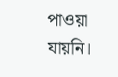পাওয়া যায়নি।